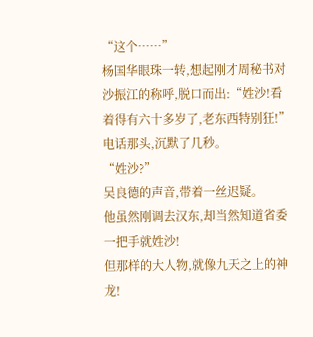“这个……”
杨国华眼珠一转,想起刚才周秘书对沙振江的称呼,脱口而出:“姓沙!看着得有六十多岁了,老东西特别狂!”
电话那头,沉默了几秒。
“姓沙?”
吴良德的声音,带着一丝迟疑。
他虽然刚调去汉东,却当然知道省委一把手就姓沙!
但那样的大人物,就像九天之上的神龙!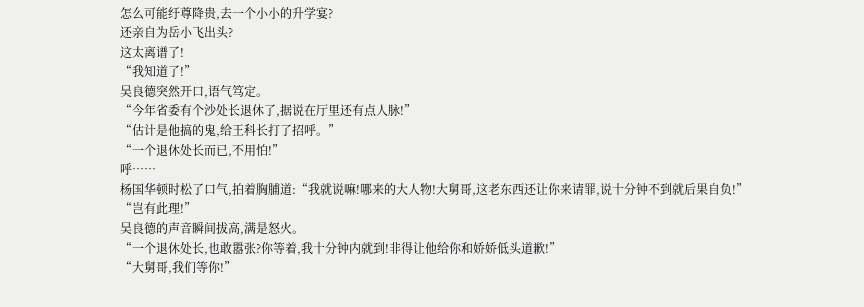怎么可能纡尊降贵,去一个小小的升学宴?
还亲自为岳小飞出头?
这太离谱了!
“我知道了!”
吴良德突然开口,语气笃定。
“今年省委有个沙处长退休了,据说在厅里还有点人脉!”
“估计是他搞的鬼,给王科长打了招呼。”
“一个退休处长而已,不用怕!”
呼……
杨国华顿时松了口气,拍着胸脯道:“我就说嘛!哪来的大人物!大舅哥,这老东西还让你来请罪,说十分钟不到就后果自负!”
“岂有此理!”
吴良德的声音瞬间拔高,满是怒火。
“一个退休处长,也敢嚣张?你等着,我十分钟内就到!非得让他给你和娇娇低头道歉!”
“大舅哥,我们等你!”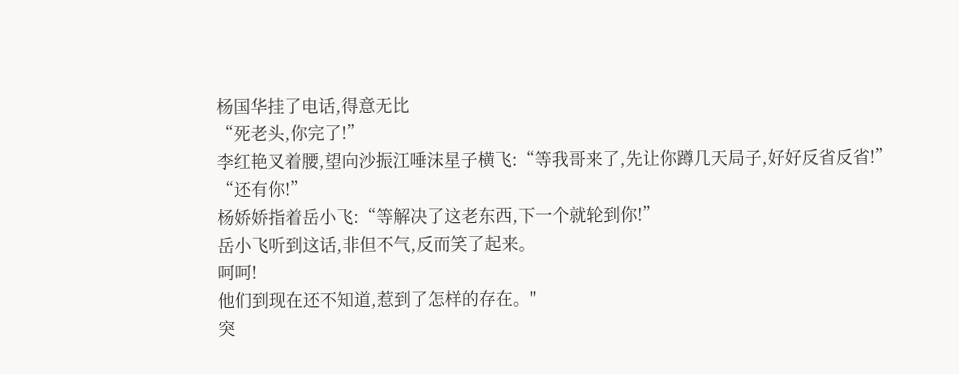杨国华挂了电话,得意无比
“死老头,你完了!”
李红艳叉着腰,望向沙振江唾沫星子横飞:“等我哥来了,先让你蹲几天局子,好好反省反省!”
“还有你!”
杨娇娇指着岳小飞:“等解决了这老东西,下一个就轮到你!”
岳小飞听到这话,非但不气,反而笑了起来。
呵呵!
他们到现在还不知道,惹到了怎样的存在。"
突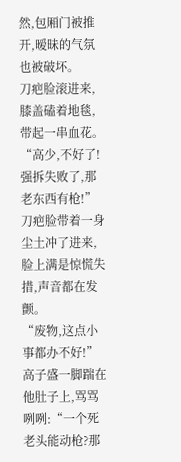然,包厢门被推开,暧昧的气氛也被破坏。
刀疤脸滚进来,膝盖磕着地毯,带起一串血花。
“高少,不好了!强拆失败了,那老东西有枪!”
刀疤脸带着一身尘土冲了进来,脸上满是惊慌失措,声音都在发颤。
“废物,这点小事都办不好!”
高子盛一脚踹在他肚子上,骂骂咧咧:“一个死老头能动枪?那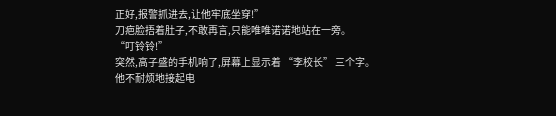正好,报警抓进去,让他牢底坐穿!”
刀疤脸捂着肚子,不敢再言,只能唯唯诺诺地站在一旁。
“叮铃铃!”
突然,高子盛的手机响了,屏幕上显示着 “李校长” 三个字。
他不耐烦地接起电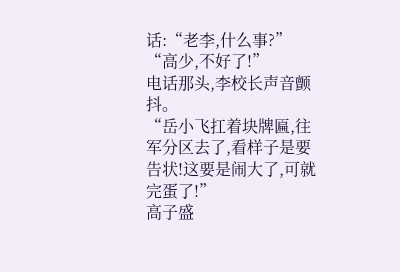话:“老李,什么事?”
“高少,不好了!”
电话那头,李校长声音颤抖。
“岳小飞扛着块牌匾,往军分区去了,看样子是要告状!这要是闹大了,可就完蛋了!”
高子盛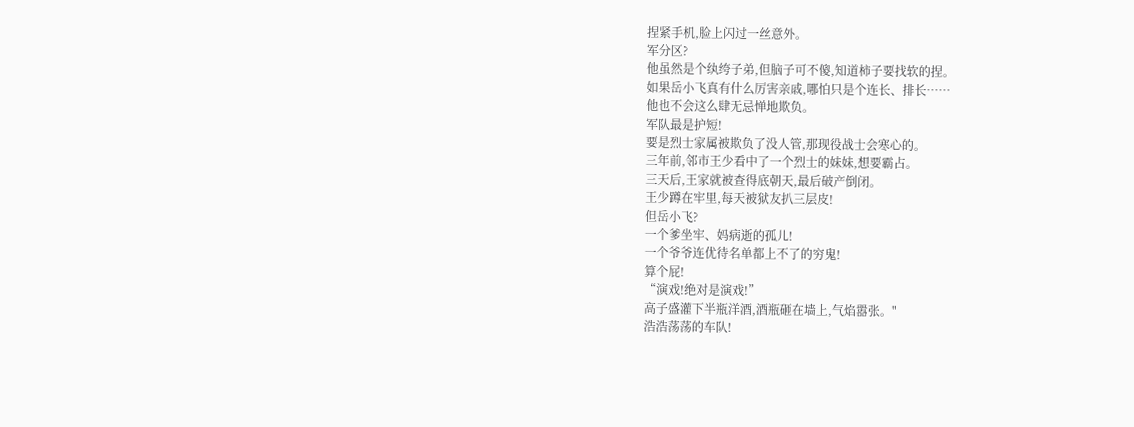捏紧手机,脸上闪过一丝意外。
军分区?
他虽然是个纨绔子弟,但脑子可不傻,知道柿子要找软的捏。
如果岳小飞真有什么厉害亲戚,哪怕只是个连长、排长……
他也不会这么肆无忌惮地欺负。
军队最是护短!
要是烈士家属被欺负了没人管,那现役战士会寒心的。
三年前,邻市王少看中了一个烈士的妹妹,想要霸占。
三天后,王家就被查得底朝天,最后破产倒闭。
王少蹲在牢里,每天被狱友扒三层皮!
但岳小飞?
一个爹坐牢、妈病逝的孤儿!
一个爷爷连优待名单都上不了的穷鬼!
算个屁!
“演戏!绝对是演戏!”
高子盛灌下半瓶洋酒,酒瓶砸在墙上,气焰嚣张。"
浩浩荡荡的车队!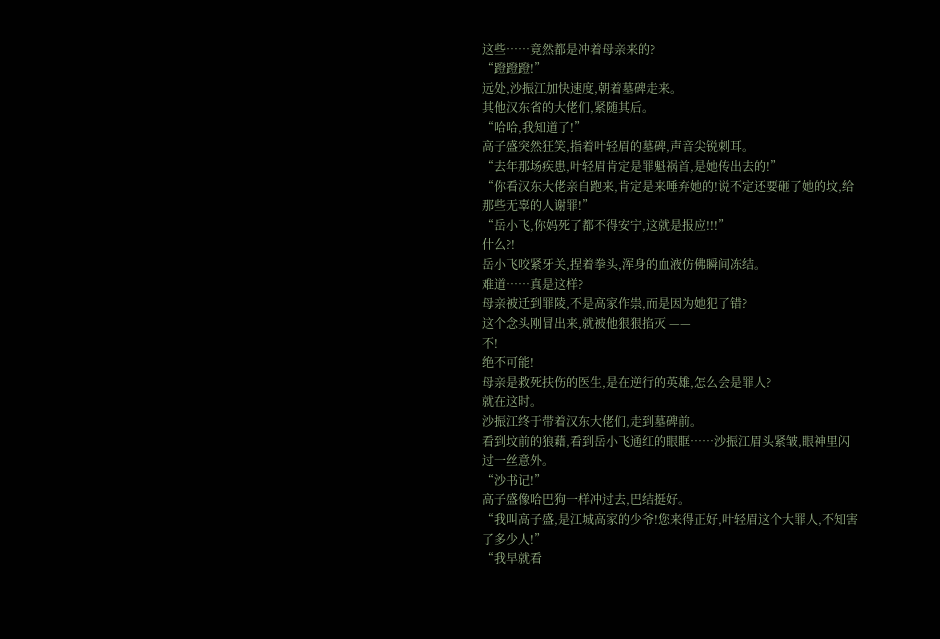这些……竟然都是冲着母亲来的?
“蹬蹬蹬!”
远处,沙振江加快速度,朝着墓碑走来。
其他汉东省的大佬们,紧随其后。
“哈哈,我知道了!”
高子盛突然狂笑,指着叶轻眉的墓碑,声音尖锐刺耳。
“去年那场疾患,叶轻眉肯定是罪魁祸首,是她传出去的!”
“你看汉东大佬亲自跑来,肯定是来唾弃她的!说不定还要砸了她的坟,给那些无辜的人谢罪!”
“岳小飞,你妈死了都不得安宁,这就是报应!!!”
什么?!
岳小飞咬紧牙关,捏着拳头,浑身的血液仿佛瞬间冻结。
难道……真是这样?
母亲被迁到罪陵,不是高家作祟,而是因为她犯了错?
这个念头刚冒出来,就被他狠狠掐灭 ——
不!
绝不可能!
母亲是救死扶伤的医生,是在逆行的英雄,怎么会是罪人?
就在这时。
沙振江终于带着汉东大佬们,走到墓碑前。
看到坟前的狼藉,看到岳小飞通红的眼眶……沙振江眉头紧皱,眼神里闪过一丝意外。
“沙书记!”
高子盛像哈巴狗一样冲过去,巴结挺好。
“我叫高子盛,是江城高家的少爷!您来得正好,叶轻眉这个大罪人,不知害了多少人!”
“我早就看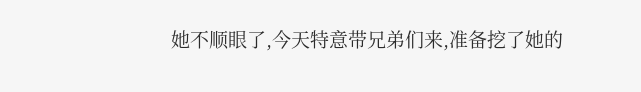她不顺眼了,今天特意带兄弟们来,准备挖了她的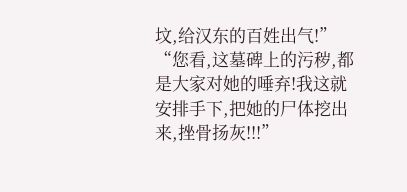坟,给汉东的百姓出气!”
“您看,这墓碑上的污秽,都是大家对她的唾弃!我这就安排手下,把她的尸体挖出来,挫骨扬灰!!!”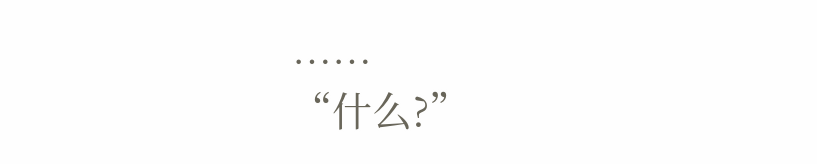……
“什么?”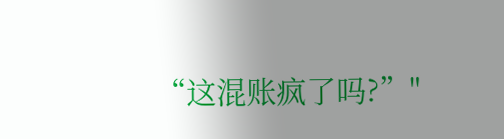“这混账疯了吗?”"